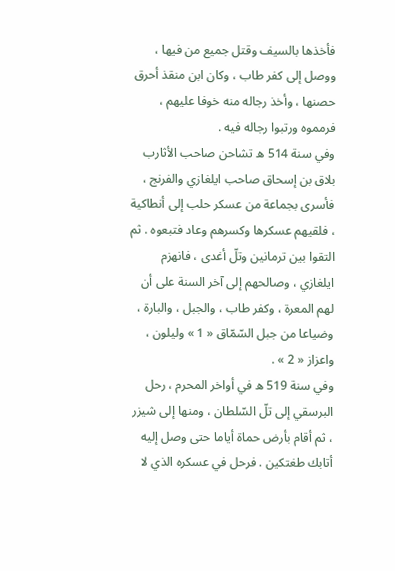فأخذها بالسيف وقتل جميع من فيها ، ووصل إلى كفر طاب ، وكان ابن منقذ أحرق حصنها ، وأخذ رجاله منه خوفا عليهم ، فرمموه ورتبوا رجاله فيه .
وفي سنة 514 ه تشاحن صاحب الأثارب بلاق بن إسحاق صاحب ايلغازي والفرنج ، فأسرى بجماعة من عسكر حلب إلى أنطاكية ، فلقيهم عسكرها وكسرهم وعاد فتبعوه . ثم التقوا بين ترمانين وتلّ أغدى ، فانهزم ايلغازي ، وصالحهم إلى آخر السنة على أن لهم المعرة ، وكفر طاب ، والجبل ، والبارة ، وضياعا من جبل السّمّاق « 1 » وليلون ، واعزاز « 2 » .
وفي سنة 519 ه في أواخر المحرم ، رحل البرسقي إلى تلّ السّلطان ، ومنها إلى شيزر ، ثم أقام بأرض حماة أياما حتى وصل إليه أتابك طغتكين . فرحل في عسكره الذي لا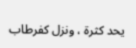يحد كثرة ، ونزل كفرطاب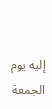إليه يوم الجمعة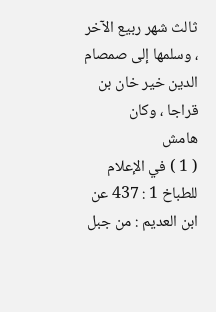ثالث شهر ربيع الآخر ، وسلمها إلى صمصام الدين خير خان بن قراجا ، وكان
هامش
( 1 ) في الإعلام للطباخ 1 : 437 عن ابن العديم : من جبل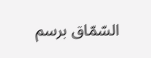السّمّاق برسم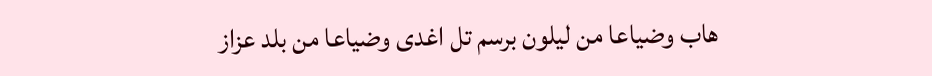هاب وضياعا من ليلون برسم تل اغدى وضياعا من بلد عزاز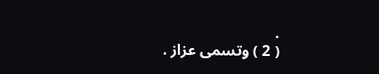.
( 2 ) وتسمى عزاز .